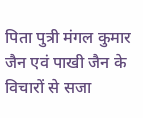पिता पुत्री मंगल कुमार जैन एवं पाखी जैन के विचारों से सजा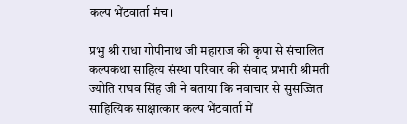कल्प भेंटवार्ता मंच।

प्रभु श्री राधा गोपीनाथ जी महाराज की कृपा से संचालित कल्पकथा साहित्य संस्था परिवार की संवाद प्रभारी श्रीमती ज्योति राघव सिंह जी ने बताया कि नवाचार से सुसज्जित साहित्यिक साक्षात्कार कल्प भेंटवार्ता में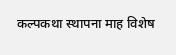कल्पकथा स्थापना माह विशेष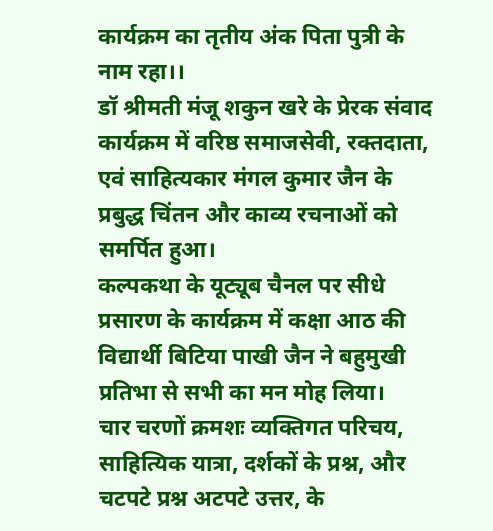कार्यक्रम का तृतीय अंक पिता पुत्री के नाम रहा।।
डॉ श्रीमती मंजू शकुन खरे के प्रेरक संवाद कार्यक्रम में वरिष्ठ समाजसेवी, रक्तदाता, एवं साहित्यकार मंगल कुमार जैन के प्रबुद्ध चिंतन और काव्य रचनाओं को समर्पित हुआ।
कल्पकथा के यूट्यूब चैनल पर सीधे प्रसारण के कार्यक्रम में कक्षा आठ की विद्यार्थी बिटिया पाखी जैन ने बहुमुखी प्रतिभा से सभी का मन मोह लिया।
चार चरणों क्रमशः व्यक्तिगत परिचय, साहित्यिक यात्रा, दर्शकों के प्रश्न, और चटपटे प्रश्न अटपटे उत्तर, के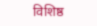विशिष्ठ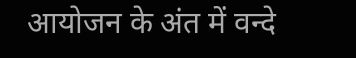आयोजन के अंत में वन्दे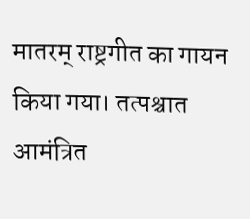मातरम् राष्ट्रगीत का गायन किया गया। तत्पश्चात आमंत्रित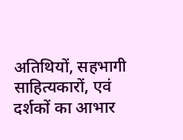अतिथियों, सहभागी साहित्यकारों, एवं दर्शकों का आभार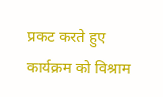प्रकट करते हुए कार्यक्रम को विश्राम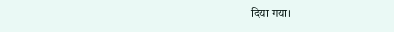दिया गया।